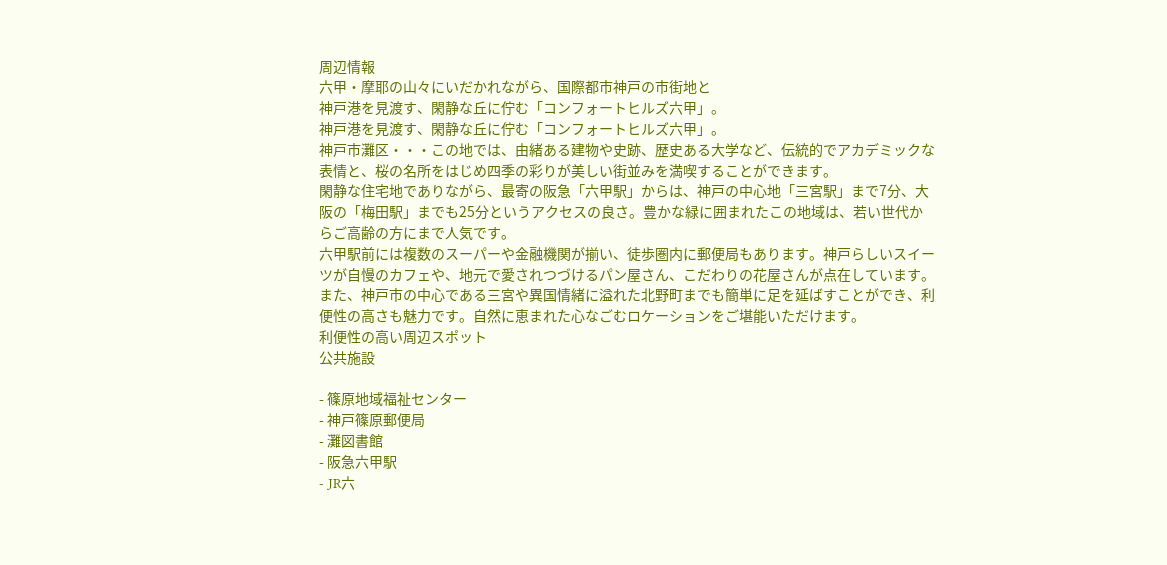周辺情報
六甲・摩耶の山々にいだかれながら、国際都市神戸の市街地と
神戸港を見渡す、閑静な丘に佇む「コンフォートヒルズ六甲」。
神戸港を見渡す、閑静な丘に佇む「コンフォートヒルズ六甲」。
神戸市灘区・・・この地では、由緒ある建物や史跡、歴史ある大学など、伝統的でアカデミックな表情と、桜の名所をはじめ四季の彩りが美しい街並みを満喫することができます。
閑静な住宅地でありながら、最寄の阪急「六甲駅」からは、神戸の中心地「三宮駅」まで7分、大阪の「梅田駅」までも25分というアクセスの良さ。豊かな緑に囲まれたこの地域は、若い世代からご高齢の方にまで人気です。
六甲駅前には複数のスーパーや金融機関が揃い、徒歩圏内に郵便局もあります。神戸らしいスイーツが自慢のカフェや、地元で愛されつづけるパン屋さん、こだわりの花屋さんが点在しています。
また、神戸市の中心である三宮や異国情緒に溢れた北野町までも簡単に足を延ばすことができ、利便性の高さも魅力です。自然に恵まれた心なごむロケーションをご堪能いただけます。
利便性の高い周辺スポット
公共施設

- 篠原地域福祉センター
- 神戸篠原郵便局
- 灘図書館
- 阪急六甲駅
- JR六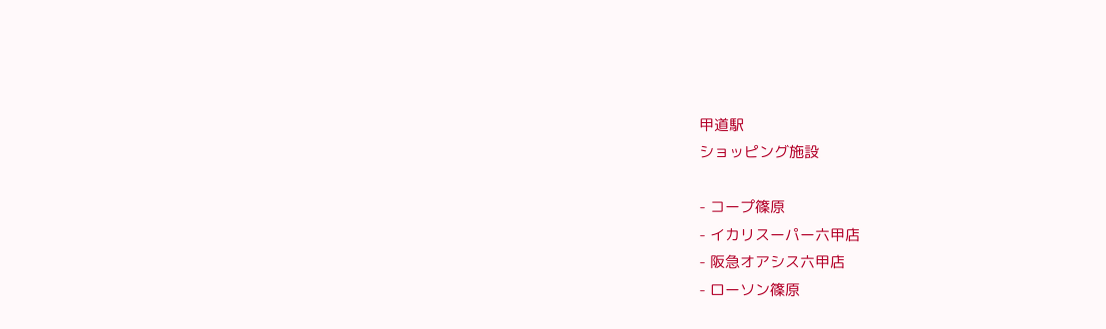甲道駅
ショッピング施設

- コープ篠原
- イカリスーパー六甲店
- 阪急オアシス六甲店
- ローソン篠原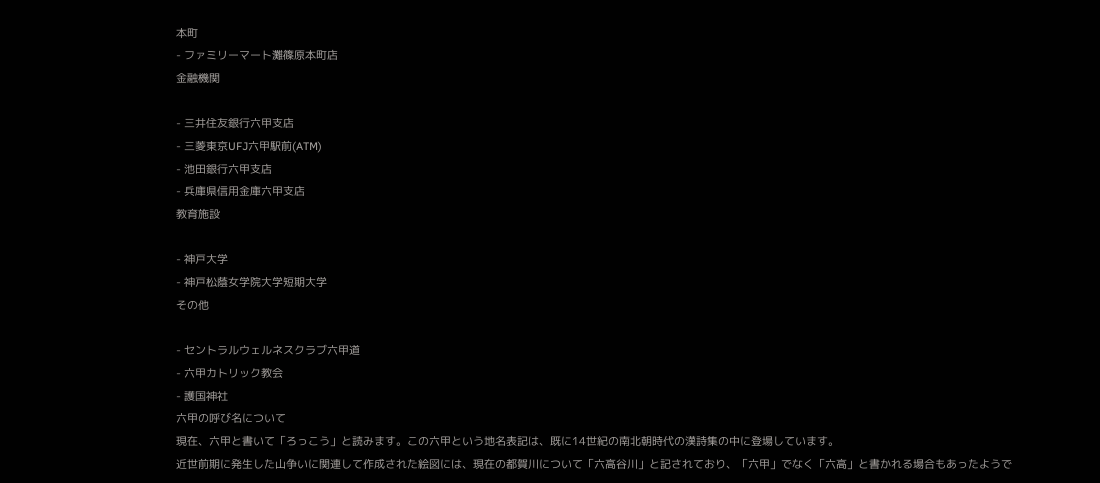本町
- ファミリーマート灘篠原本町店
金融機関

- 三井住友銀行六甲支店
- 三菱東京UFJ六甲駅前(ATM)
- 池田銀行六甲支店
- 兵庫県信用金庫六甲支店
教育施設

- 神戸大学
- 神戸松蔭女学院大学短期大学
その他

- セントラルウェルネスクラブ六甲道
- 六甲カトリック教会
- 護国神社
六甲の呼び名について
現在、六甲と書いて「ろっこう」と読みます。この六甲という地名表記は、既に14世紀の南北朝時代の漢詩集の中に登場しています。
近世前期に発生した山争いに関連して作成された絵図には、現在の都賀川について「六高谷川」と記されており、「六甲」でなく「六高」と書かれる場合もあったようで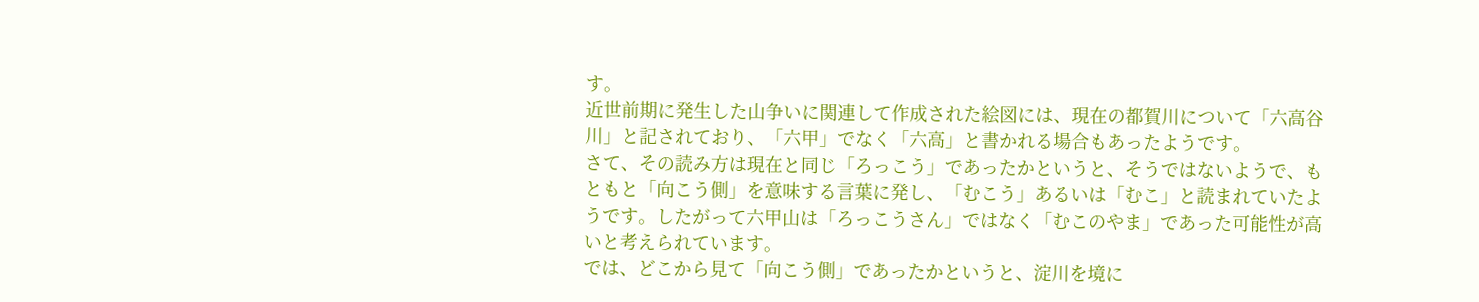す。
近世前期に発生した山争いに関連して作成された絵図には、現在の都賀川について「六高谷川」と記されており、「六甲」でなく「六高」と書かれる場合もあったようです。
さて、その読み方は現在と同じ「ろっこう」であったかというと、そうではないようで、もともと「向こう側」を意味する言葉に発し、「むこう」あるいは「むこ」と読まれていたようです。したがって六甲山は「ろっこうさん」ではなく「むこのやま」であった可能性が高いと考えられています。
では、どこから見て「向こう側」であったかというと、淀川を境に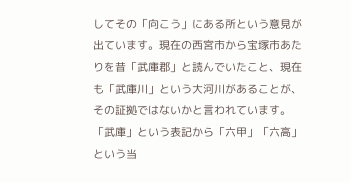してその「向こう」にある所という意見が出ています。現在の西宮市から宝塚市あたりを昔「武庫郡」と読んでいたこと、現在も「武庫川」という大河川があることが、その証拠ではないかと言われています。
「武庫」という表記から「六甲」「六高」という当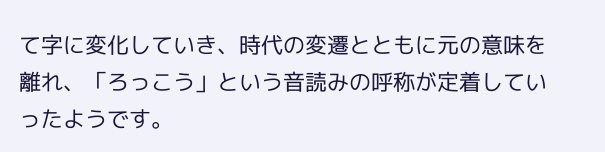て字に変化していき、時代の変遷とともに元の意味を離れ、「ろっこう」という音読みの呼称が定着していったようです。